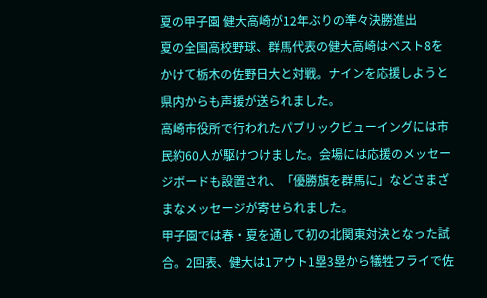夏の甲子園 健大高崎が12年ぶりの準々決勝進出
夏の全国高校野球、群馬代表の健大高崎はベスト8をかけて栃木の佐野日大と対戦。ナインを応援しようと県内からも声援が送られました。
高崎市役所で行われたパブリックビューイングには市民約60人が駆けつけました。会場には応援のメッセージボードも設置され、「優勝旗を群馬に」などさまざまなメッセージが寄せられました。
甲子園では春・夏を通して初の北関東対決となった試合。2回表、健大は1アウト1塁3塁から犠牲フライで佐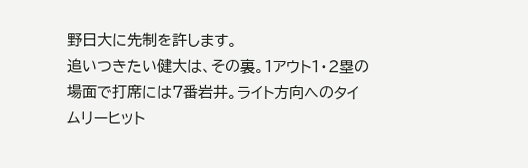野日大に先制を許します。
追いつきたい健大は、その裏。1アウト1・2塁の場面で打席には7番岩井。ライト方向へのタイムリーヒット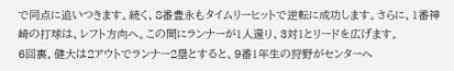で同点に追いつきます。続く、8番豊永もタイムリーヒットで逆転に成功します。さらに、1番神崎の打球は、レフト方向へ。この間にランナーが1人還り、3対1とリードを広げます。
6回裏、健大は2アウトでランナー2塁とすると、9番1年生の狩野がセンターへ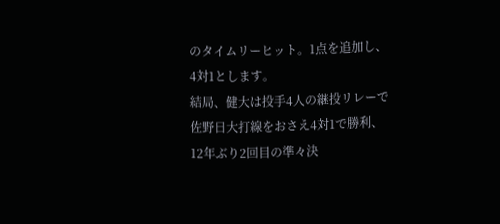のタイムリーヒット。1点を追加し、4対1とします。
結局、健大は投手4人の継投リレーで佐野日大打線をおさえ4対1で勝利、12年ぶり2回目の準々決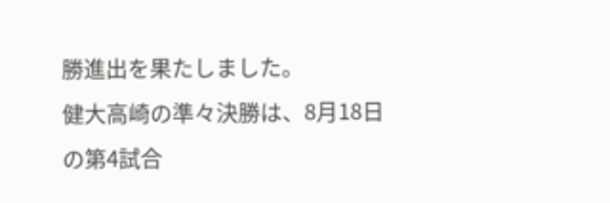勝進出を果たしました。
健大高崎の準々決勝は、8月18日の第4試合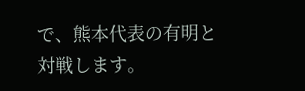で、熊本代表の有明と対戦します。